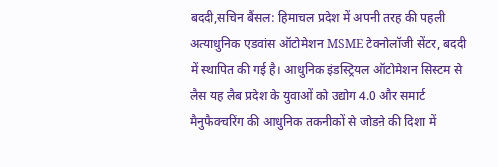बददी,सचिन बैंसल: हिमाचल प्रदेश में अपनी तरह की पहली अत्याधुनिक एडवांस ऑटोमेशन MSME टेक्नोलॉजी सेंटर, बददी में स्थापित की गई है। आधुनिक इंडस्ट्रियल ऑटोमेशन सिस्टम से लैस यह लैब प्रदेश के युवाओं को उद्योग 4.0 और समार्ट मैनुफैक्चरिंग की आधुनिक तकनीकों से जोडऩे की दिशा में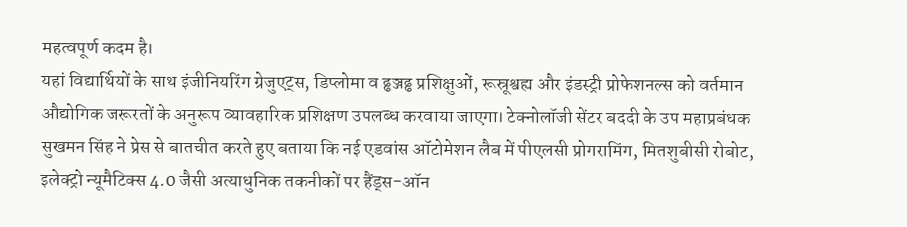महत्वपूर्ण कदम है।
यहां विद्यार्थियों के साथ इंजीनियरिंग ग्रेजुएट्स, डिप्लोमा व ढ्ढञ्जढ्ढ प्रशिक्षुओं, रूस्रूश्वह्य और इंडस्ट्री प्रोफेशनल्स को वर्तमान औद्योगिक जरूरतों के अनुरूप व्यावहारिक प्रशिक्षण उपलब्ध करवाया जाएगा। टेक्नोलॉजी सेंटर बददी के उप महाप्रबंधक सुखमन सिंह ने प्रेस से बातचीत करते हुए बताया कि नई एडवांस ऑटोमेशन लैब में पीएलसी प्रोगरामिंग, मितशुबीसी रोबोट, इलेक्ट्रो न्यूमैटिक्स 4.0 जैसी अत्याधुनिक तकनीकों पर हैंड्स-ऑन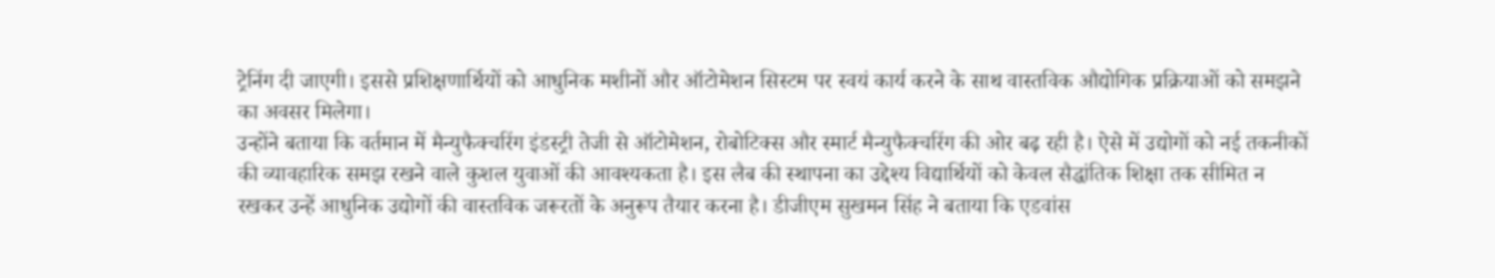ट्रेनिंग दी जाएगी। इससे प्रशिक्षणार्थियों को आधुनिक मशीनों और ऑटोमेशन सिस्टम पर स्वयं कार्य करने के साथ वास्तविक औद्योगिक प्रक्रियाओं को समझने का अवसर मिलेगा।
उन्होंने बताया कि वर्तमान में मैन्युफैक्चरिंग इंडस्ट्री तेजी से ऑटोमेशन, रोबोटिक्स और स्मार्ट मैन्युफैक्चरिंग की ओर बढ़ रही है। ऐसे में उद्योगों को नई तकनीकों की व्यावहारिक समझ रखने वाले कुशल युवाओं की आवश्यकता है। इस लैब की स्थापना का उद्देश्य विद्यार्थियों को केवल सैद्धांतिक शिक्षा तक सीमित न रखकर उन्हें आधुनिक उद्योगों की वास्तविक जरूरतों के अनुरूप तैयार करना है। डीजीएम सुखमन सिंह ने बताया कि एडवांस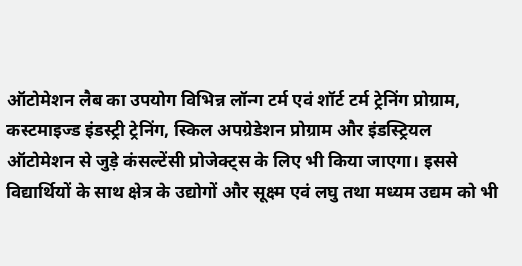ऑटोमेशन लैब का उपयोग विभिन्न लॉन्ग टर्म एवं शॉर्ट टर्म ट्रेनिंग प्रोग्राम, कस्टमाइज्ड इंडस्ट्री ट्रेनिंग, स्किल अपग्रेडेशन प्रोग्राम और इंडस्ट्रियल ऑटोमेशन से जुड़े कंसल्टेंसी प्रोजेक्ट्स के लिए भी किया जाएगा। इससे विद्यार्थियों के साथ क्षेत्र के उद्योगों और सूक्ष्म एवं लघु तथा मध्यम उद्यम को भी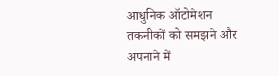आधुनिक ऑटोमेशन तकनीकों को समझने और अपनाने में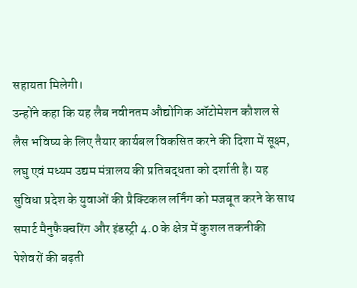सहायता मिलेगी।
उन्होंने कहा कि यह लैब नवीनतम औद्योगिक ऑटोमेशन कौशल से लैस भविष्य के लिए तैयार कार्यबल विकसित करने की दिशा में सूक्ष्म, लघु एवं मध्यम उद्यम मंत्रालय की प्रतिबद्धता को दर्शाती है। यह सुविधा प्रदेश के युवाओं की प्रैक्टिकल लर्निंग को मजबूत करने के साथ समार्ट मैनुफैक्चरिंग और इंडस्ट्री 4.0 के क्षेत्र में कुशल तकनीकी पेशेवरों की बढ़ती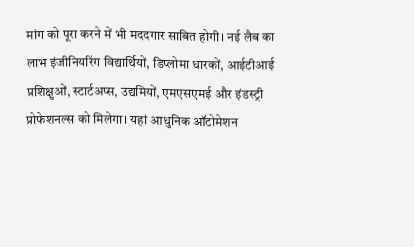मांग को पूरा करने में भी मददगार साबित होगी। नई लैब का लाभ इंजीनियरिंग विद्यार्थियों, डिप्लोमा धारकों, आईटीआई प्रशिक्षुओं, स्टार्टअप्स, उद्यमियों, एमएसएमई और इंडस्ट्री प्रोफेशनल्स को मिलेगा। यहां आधुनिक ऑटोमेशन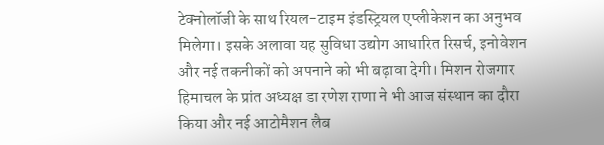टेक्नोलॉजी के साथ रियल-टाइम इंडस्ट्रियल एप्लीकेशन का अनुभव मिलेगा। इसके अलावा यह सुविधा उद्योग आधारित रिसर्च, इनोवेशन और नई तकनीकों को अपनाने को भी बढ़ावा देगी। मिशन रोजगार हिमाचल के प्रांत अध्यक्ष डा रणेश राणा ने भी आज संस्थान का दौरा किया और नई आटोमैशन लैब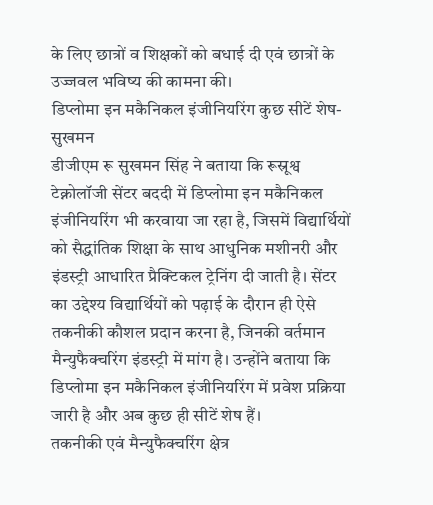के लिए छात्रों व शिक्षकों को बधाई दी एवं छात्रों के उज्जवल भविष्य की कामना की।
डिप्लोमा इन मकैनिकल इंजीनियरिंग कुछ सीटें शेष-सुखमन
डीजीएम रू सुखमन सिंह ने बताया कि रूस्रूश्व टेक्नोलॉजी सेंटर बददी में डिप्लोमा इन मकैनिकल इंजीनियरिंग भी करवाया जा रहा है, जिसमें विद्यार्थियों को सैद्धांतिक शिक्षा के साथ आधुनिक मशीनरी और इंडस्ट्री आधारित प्रैक्टिकल ट्रेनिंग दी जाती है। सेंटर का उद्देश्य विद्यार्थियों को पढ़ाई के दौरान ही ऐसे तकनीकी कौशल प्रदान करना है, जिनकी वर्तमान मैन्युफैक्चरिंग इंडस्ट्री में मांग है। उन्होंने बताया कि डिप्लोमा इन मकैनिकल इंजीनियरिंग में प्रवेश प्रक्रिया जारी है और अब कुछ ही सीटें शेष हैं।
तकनीकी एवं मैन्युफैक्चरिंग क्षेत्र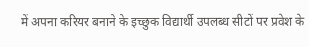में अपना करियर बनाने के इच्छुक विद्यार्थी उपलब्ध सीटों पर प्रवेश के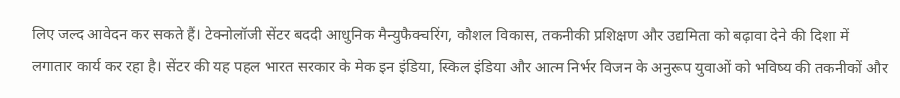लिए जल्द आवेदन कर सकते हैं। टेक्नोलॉजी सेंटर बददी आधुनिक मैन्युफैक्चरिंग, कौशल विकास, तकनीकी प्रशिक्षण और उद्यमिता को बढ़ावा देने की दिशा में लगातार कार्य कर रहा है। सेंटर की यह पहल भारत सरकार के मेक इन इंडिया, स्किल इंडिया और आत्म निर्भर विजन के अनुरूप युवाओं को भविष्य की तकनीकों और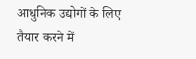आधुनिक उद्योगों के लिए तैयार करने में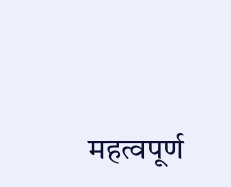महत्वपूर्ण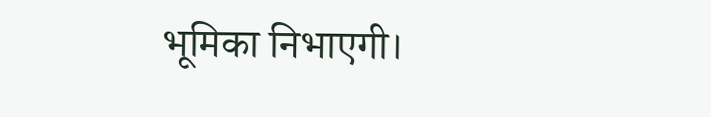भूमिका निभाएगी।